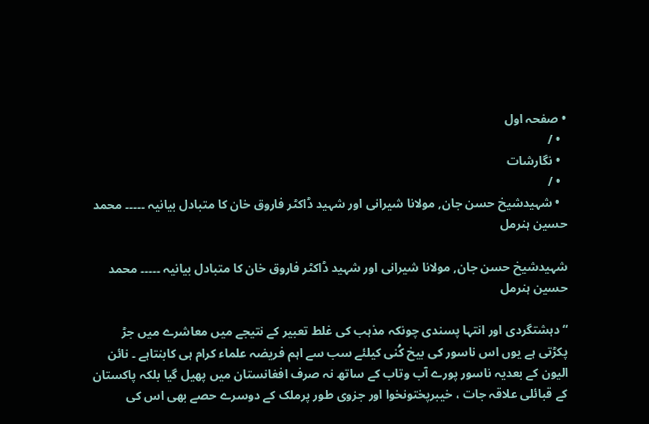• صفحہ اول
  • /
  • نگارشات
  • /
  • شہیدشیخ حسن جان, مولانا شیرانی اور شہید ڈاکٹر فاروق خان کا متبادل بیانیہ ۔۔۔۔۔ محمد حسین ہنرمل

شہیدشیخ حسن جان, مولانا شیرانی اور شہید ڈاکٹر فاروق خان کا متبادل بیانیہ ۔۔۔۔۔ محمد حسین ہنرمل

“دہشتگردی اور انتہا پسندی چونکہ مذہب کی غلط تعبیر کے نتیجے میں معاشرے میں جڑ پکڑتی ہے یوں اس ناسور کی بیخ کُنی کیلئے سب سے اہم فریضہ علماء کرام ہی کابنتاہے ۔ نائن الیون کے بعدیہ ناسور پورے آب وتاب کے ساتھ نہ صرف افغانستان میں پھیل گیا بلکہ پاکستان کے قبائلی علاقہ جات ، خیبرپختونخوا اور جزوی طور پرملک کے دوسرے حصے بھی اس کی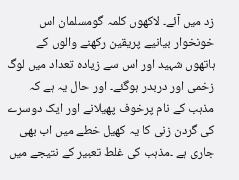زد میں آئے۔ لاکھوں کلمہ گومسلمان اس خونخوار بیانیے پریقین رکھنے والوں کے ہاتھوں شہید اور اس سے زیادہ تعداد میں لوگ زخمی اور دربدر ہوگئے۔ اور حال یہ ہے کہ مذہب کے نام پرخوف پھیلانے اور ایک دوسرے کی گردن زنی کا یہ کھیل خطے میں اب بھی جاری ہے ۔مذہب کی غلط تعبیر کے نتیجے میں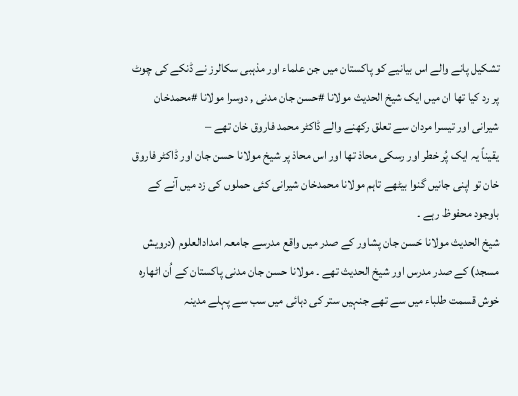تشکیل پانے والے اس بیانیے کو پاکستان میں جن علماء اور مذہبی سکالرز نے ڈنکے کی چوٹ پر رد کیا تھا ان میں ایک شیخ الحدیث مولانا #حسن جان مدنی , دوسرا مولانا #محمدخان شیرانی اور تیسرا مردان سے تعلق رکھنے والے ڈاکٹر محمد فاروق خان تھے –
یقیناً یہ ایک پُر خطر اور رسکی محاذ تھا اور اس محاذ پر شیخ مولانا حسن جان اور ڈاکٹر فاروق خان تو اپنی جانیں گنوا بیٹھے تاہم مولانا محمدخان شیرانی کئی حملوں کی زد میں آنے کے باوجود محفوظ رہے ۔
شیخ الحدیث مولانا حَسن جان پشاور کے صدر میں واقع مدرسے جامعہ امدادالعلوم (درویش مسجد) کے صدر مدرس اور شیخ الحدیث تھے ۔ مولانا حسن جان مدنی پاکستان کے اُن اٹھارہ خوش قسمت طلباء میں سے تھے جنہیں ستر کی دہائی میں سب سے پہلے مدینہ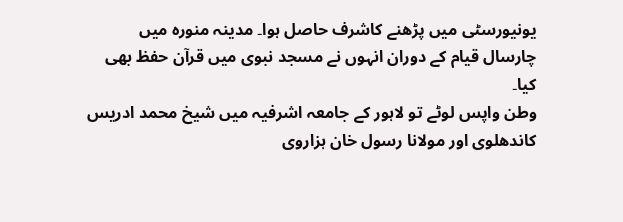یونیورسٹی میں پڑھنے کاشرف حاصل ہوا۔ مدینہ منورہ میں چارسال قیام کے دوران انہوں نے مسجد نبوی میں قرآن حفظ بھی کیا۔
وطن واپس لوٹے تو لاہور کے جامعہ اشرفیہ میں شیخ محمد ادریس کاندھلوی اور مولانا رسول خان ہزاروی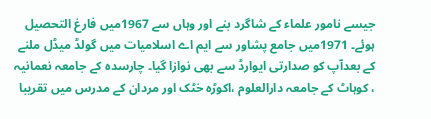جیسے نامور علماء کے شاگرد بنے اور وہاں سے 1967میں فارغ التحصیل ہوئے۔ 1971میں جامع پشاور سے ایم اے اسلامیات میں گولڈ میڈل ملنے کے بعدآپ کو صدارتی ایوارڈ سے بھی نوازا گیا۔ چارسدہ کے جامعہ نعمانیہ ، کوہاٹ کے جامعہ دارالعلوم ،اکوڑہ خٹک اور مردان کے مدرس میں تقریبا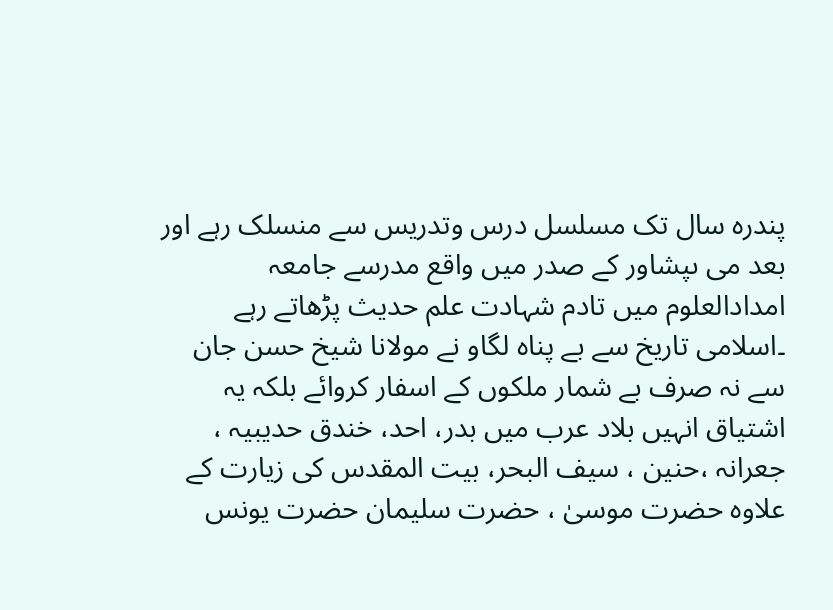پندرہ سال تک مسلسل درس وتدریس سے منسلک رہے اور بعد می ںپشاور کے صدر میں واقع مدرسے جامعہ امدادالعلوم میں تادم شہادت علم حدیث پڑھاتے رہے ۔اسلامی تاریخ سے بے پناہ لگاو نے مولانا شیخ حسن جان سے نہ صرف بے شمار ملکوں کے اسفار کروائے بلکہ یہ اشتیاق انہیں بلاد عرب میں بدر، احد، خندق حدیبیہ ، جعرانہ ،حنین ، سیف البحر، بیت المقدس کی زیارت کے علاوہ حضرت موسیٰ ، حضرت سلیمان حضرت یونس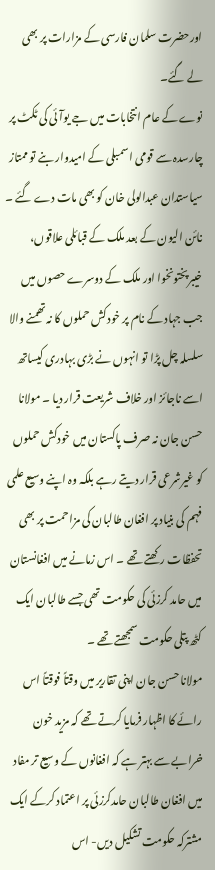اورحضرت سلمان فارسی کے مزارات پر بھی لے گئے۔
نوے کے عام انتخابات میں جے یوآئی کی ٹکٹ پر چارسدہ سے قومی اسمبلی کے امیدوار بنے تو ممتاز سیاستدان عبدالولی خان کو بھی مات دے گئے ۔ نائن الیون کے بعد ملک کے قبائلی علاقوں، خیبرپختونخوا اور ملک کے دوسرے حصوں میں جب جہاد کے نام پر خودکش حملوں کا نہ تھمنے والا سلسلہ چل پڑا تو انہوں نے بڑی بہادری کیساتھ اسے ناجائز اور خلاف شریعت قرار دیا ۔ مولانا حسن جان نہ صرف پاکستان میں خودکش حملوں کو غیرشرعی قرار دیتے رہے بلکہ وہ اپنے وسیع علمی فہم کی بنیاد پر افغان طالبان کی مزاحمت پر بھی تحفظات رکھتے تھے ۔ اس زمانے میں افغانستان میں حامد کرزئی کی حکومت تھی جسے طالبان ایک کٹھ پتلی حکومت سمجھتے تھے ۔
مولانا حسن جان اپنی تقاریر میں وقتاً فوقتاً اس رائے کا اظہار فرمایا کرتے تھے کہ مزید خون خرابے سے بہتر ہے کہ افغانوں کے وسیع تر مفاد میں افغان طالبان حامدکرزئی پر اعتماد کرکے ایک مشترکہ حکومت تشکیل دیں- اس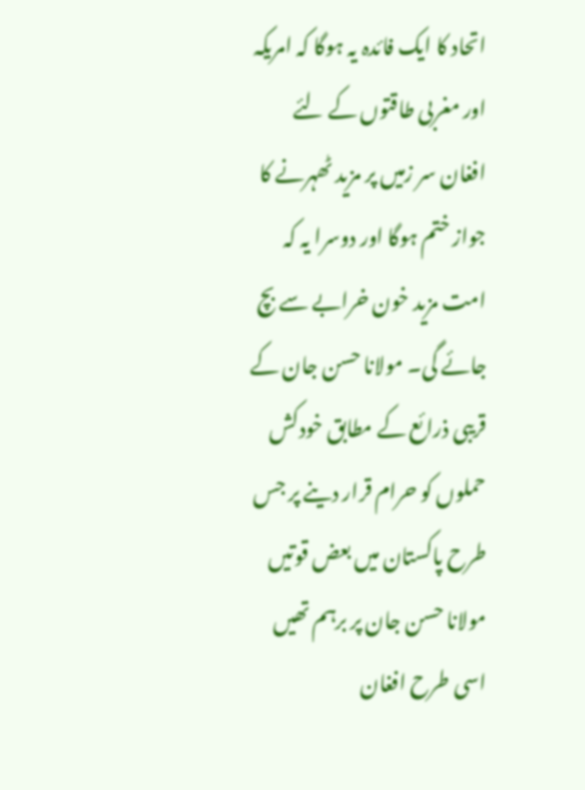اتحاد کا ایک فائدہ یہ ہوگا کہ امریکہ اور مغربی طاقتوں کے لئے افغان سر زمیں پر مزید ٹھہرنے کا جواز ختم ہوگا اور دوسرا یہ کہ امت مزید خون خرابے سے بچ جائے گی۔ مولانا حسن جان کے قریبی ذرائع کے مطابق خودکش حملوں کو حرام قرار دینے پر جس طرح پاکستان میں بعض قوتیں مولانا حسن جان پر برہم تھیں اسی طرح افغان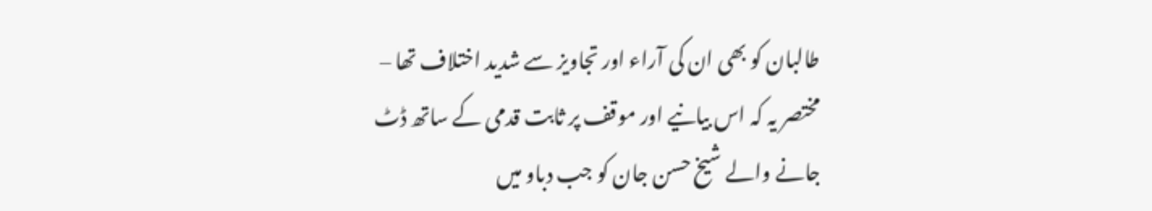طالبان کو بھی ان کی آراء اور تجاویز سے شدید اختلاف تھا – مختصر یہ کہ اس بیانیے اور موقف پر ثابت قدمی کے ساتھ ڈٹ جانے والے شیخ حسن جان کو جب دباو میں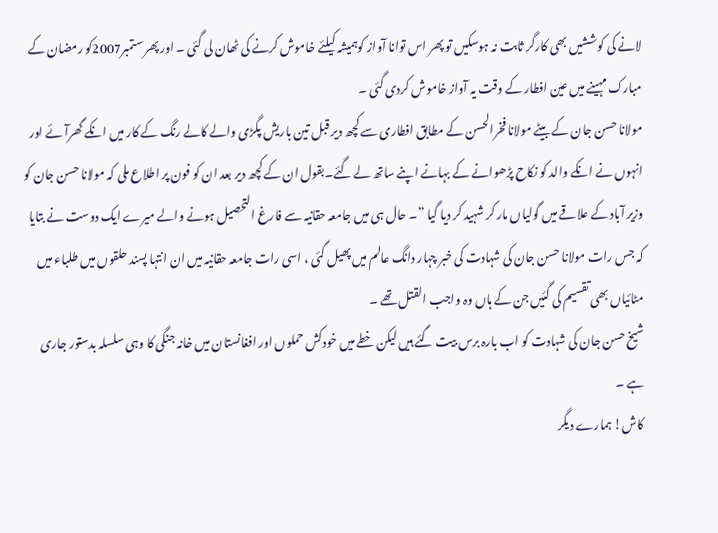لانے کی کوششیں بھی کارگر ثابت نہ ہوسکیں تو پھر اس توانا آواز کوہمیشہ کیلئے خاموش کرنے کی ٹھان لی گئی ۔ اور پھر ستمبر2007کو رمضان کے مبارک مہینے میں عین افطار کے وقت یہ آواز خاموش کردی گئی ۔
مولانا حسن جان کے بیٹے مولانا فخرالحسن کے مطابق افطاری سے کچھ دیر قبل تین باریش پگڑی والے کالے رنگ کے کار میں انکے گھرآئے اور انہوں نے انکے والد کو نکاح پڑھوانے کے بہانے اپنے ساتھ لے گئے۔بقول ان کے کچھ دیر بعد ان کو فون پر اطلاع ملی کہ مولانا حسن جان کو وزیر آباد کے علاقے میں گولیاں مار کر شہید کر دیا گیا ”۔ حال ہی میں جامعہ حقانیہ سے فارغ التحصیل ہونے والے میرے ایک دوست نے بتایا کہ جس رات مولانا حسن جان کی شہادت کی خبر چہار دانگ عالم میں پھیل گئی ، اسی رات جامعہ حقانیہ میں ان انتہا پسند حلقوں میں طلباء میں مٹائیاں بھی تقسیم کی گئیں جن کے ہاں وہ واجب القتل تھے ۔
شیخ حسن جان کی شہادت کو اب بارہ برس بیت گئے ہیں لیکن خطے میں خودکش حملوں اور افغانستان میں خانہ جنگی کا وہی سلسلہ بدستور جاری ہے ۔
کاش! ہمارے دیگر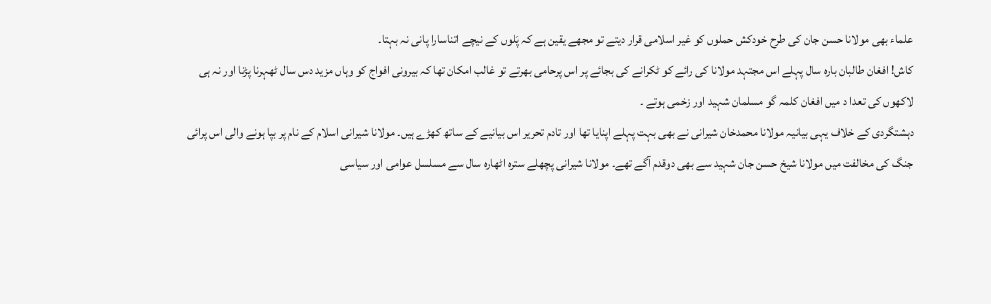علماء بھی مولانا حسن جان کی طرح خودکش حملوں کو غیر اسلامی قرار دیتے تو مجھے یقین ہے کہ پَلوں کے نیچے اتناسارا پانی نہ بہتا۔
کاش! افغان طالبان بارہ سال پہلے اس مجتہد مولانا کی رائے کو ٹکرانے کی بجائے پر اس پرحامی بھرتے تو غالب امکان تھا کہ بیرونی افواج کو وہاں مزید دس سال ٹھہرنا پڑنا اور نہ ہی لاکھوں کی تعدا د میں افغان کلمہ گو مسلمان شہید اور زخمی ہوتے ۔
دہشتگردی کے خلاف یہی بیانیہ مولانا محمدخان شیرانی نے بھی بہت پہلے اپنایا تھا اور تادم تحریر اس بیانیے کے ساتھ کھڑے ہیں۔ مولانا شیرانی اسلام کے نام پر بپا ہونے والی اس پرائی جنگ کی مخالفت میں مولانا شیخ حسن جان شہید سے بھی دوقدم آگے تھے۔ مولانا شیرانی پچھلے سترہ اٹھارہ سال سے مسلسل عوامی اور سیاسی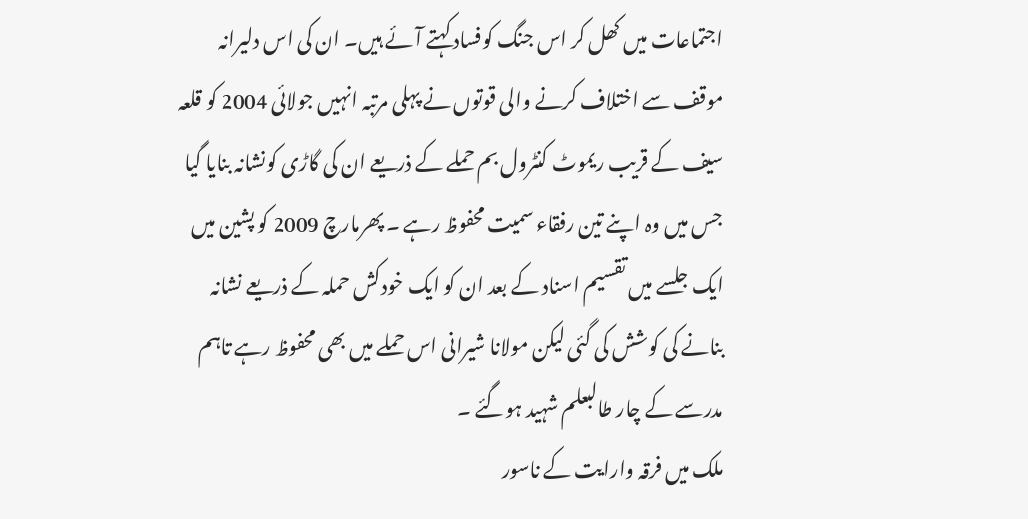اجتماعات میں کھل کر اس جنگ کوفساد کہتے آئے ہیں۔ ان کی اس دلیرانہ موقف سے اختلاف کرنے والی قوتوں نے پہلی مرتبہ انہیں جولائی 2004 کو قلعہ سیف کے قریب ریموٹ کنٹرول بم حملے کے ذریعے ان کی گاڑی کونشانہ بنایا گیا جس میں وہ اپنے تین رفقاء سمیت محفوظ رہے ۔ پھرمارچ 2009 کو پشین میں ایک جلسے میں تقسیم اسناد کے بعد ان کو ایک خودکش حملہ کے ذریعے نشانہ بنانے کی کوشش کی گئی لیکن مولانا شیرانی اس حملے میں بھی محفوظ رہے تاہم مدرسے کے چار طالبعلم شہید ہوگئے ۔
ملک میں فرقہ وارایت کے ناسور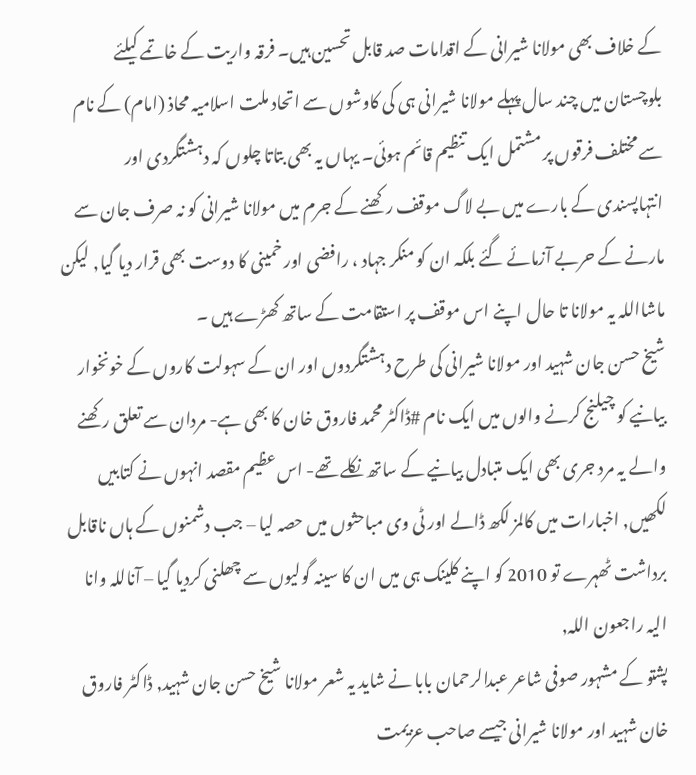کے خلاف بھی مولانا شیرانی کے اقدامات صد قابل تحسین ہیں۔ فرقہ واریت کے خاتمے کیلئے بلوچستان میں چند سال پہلے مولانا شیرانی ہی کی کاوشوں سے اتحاد ملت اسلامیہ محاذ (امام) کے نام سے مختلف فرقوں پر مشتمل ایک تنظیم قائم ہوئی۔ یہاں یہ بھی بتاتا چلوں کہ دہشتگردی اور انتہاپسندی کے بارے میں بے لاگ موقف رکھنے کے جرم میں مولانا شیرانی کو نہ صرف جان سے مارنے کے حربے آزمائے گئے بلکہ ان کو منکر جہاد ، رافضی اور خمینی کا دوست بھی قرار دیا گیا, لیکن ماشااللہ یہ مولانا تا حال اپنے اس موقف پر استقامت کے ساتھ کھڑے ہیں ۔
شیخ حسن جان شہید اور مولانا شیرانی کی طرح دہشتگردوں اور ان کے سہولت کاروں کے خونخوار بیانیے کو چیلنج کرنے والوں میں ایک نام #ڈاکٹر محمد فاروق خان کا بھی ہے- مردان سے تعلق رکھنے والے یہ مرد جری بھی ایک متبادل بیانیے کے ساتھ نکلے تھے- اس عظیم مقصد انہوں نے کتابیں لکھیں, اخبارات میں کالمز لکھ ڈالے اور ٹی وی مباحثوں میں حصہ لیا – جب دشمنوں کے ہاں ناقابل برداشت ٹھہرے تو 2010 کو اپنے کلینک ہی میں ان کا سینہ گولیوں سے چھلنی کردیا گیا – آناللہ وانا الیہ راجعون اللہ,
پشتو کے مشہور صوفی شاعر عبدالرحمان بابا نے شاید یہ شعر مولانا شیخ حسن جان شہید, ڈاکٹر فاروق خان شہید اور مولانا شیرانی جیسے صاحب عزیمت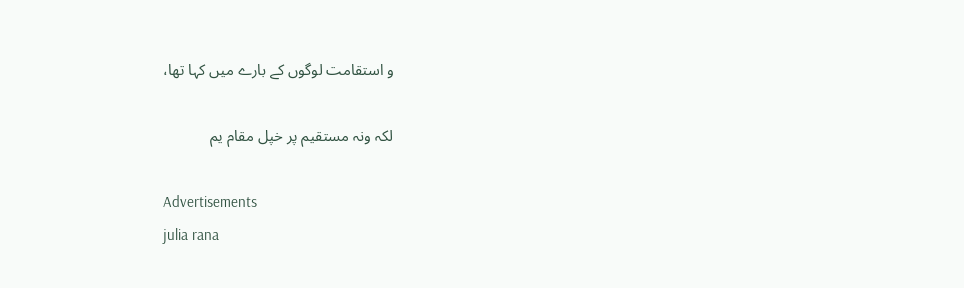و استقامت لوگوں کے بارے میں کہا تھا،

لکہ ونہ مستقیم پر خپل مقام یم

Advertisements
julia rana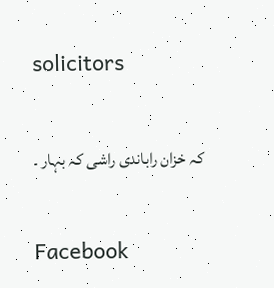solicitors

کہ خزان راباندی راشی کہ بہار ۔

Facebook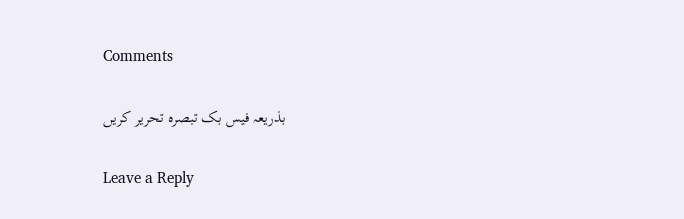Comments

بذریعہ فیس بک تبصرہ تحریر کریں

Leave a Reply